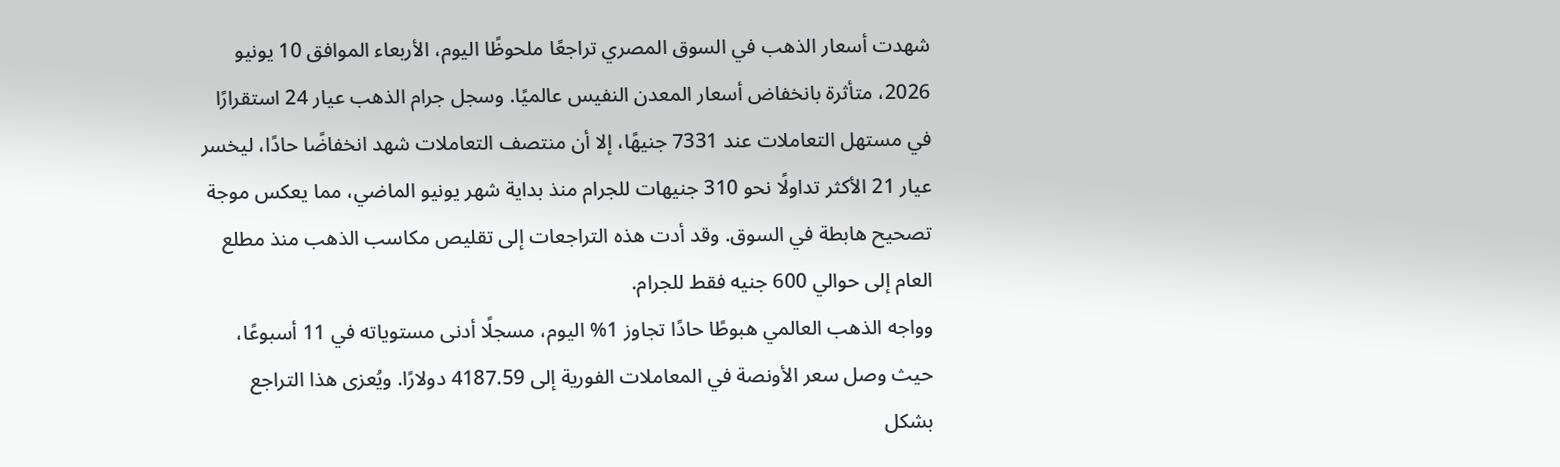شهدت أسعار الذهب في السوق المصري تراجعًا ملحوظًا اليوم، الأربعاء الموافق 10 يونيو 2026، متأثرة بانخفاض أسعار المعدن النفيس عالميًا. وسجل جرام الذهب عيار 24 استقرارًا في مستهل التعاملات عند 7331 جنيهًا، إلا أن منتصف التعاملات شهد انخفاضًا حادًا، ليخسر عيار 21 الأكثر تداولًا نحو 310 جنيهات للجرام منذ بداية شهر يونيو الماضي، مما يعكس موجة تصحيح هابطة في السوق. وقد أدت هذه التراجعات إلى تقليص مكاسب الذهب منذ مطلع العام إلى حوالي 600 جنيه فقط للجرام.
وواجه الذهب العالمي هبوطًا حادًا تجاوز 1% اليوم، مسجلًا أدنى مستوياته في 11 أسبوعًا، حيث وصل سعر الأونصة في المعاملات الفورية إلى 4187.59 دولارًا. ويُعزى هذا التراجع بشكل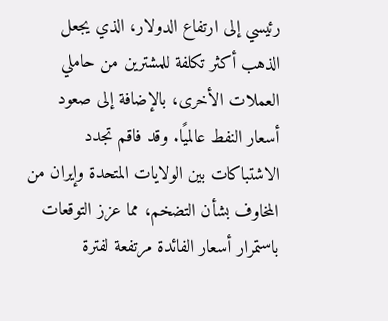رئيسي إلى ارتفاع الدولار، الذي يجعل الذهب أكثر تكلفة للمشترين من حاملي العملات الأخرى، بالإضافة إلى صعود أسعار النفط عالميًا. وقد فاقم تجدد الاشتباكات بين الولايات المتحدة وإيران من المخاوف بشأن التضخم، مما عزز التوقعات باستمرار أسعار الفائدة مرتفعة لفترة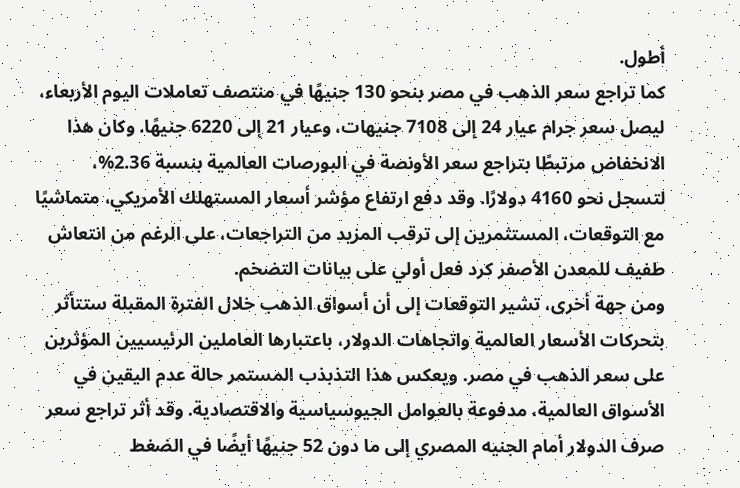أطول.
كما تراجع سعر الذهب في مصر بنحو 130 جنيهًا في منتصف تعاملات اليوم الأربعاء، ليصل سعر جرام عيار 24 إلى 7108 جنيهات، وعيار 21 إلى 6220 جنيهًا. وكان هذا الانخفاض مرتبطًا بتراجع سعر الأونصة في البورصات العالمية بنسبة 2.36%، لتسجل نحو 4160 دولارًا. وقد دفع ارتفاع مؤشر أسعار المستهلك الأمريكي، متماشيًا مع التوقعات، المستثمرين إلى ترقب المزيد من التراجعات، على الرغم من انتعاش طفيف للمعدن الأصفر كرد فعل أولي على بيانات التضخم.
ومن جهة أخرى، تشير التوقعات إلى أن أسواق الذهب خلال الفترة المقبلة ستتأثر بتحركات الأسعار العالمية واتجاهات الدولار، باعتبارها العاملين الرئيسيين المؤثرين على سعر الذهب في مصر. ويعكس هذا التذبذب المستمر حالة عدم اليقين في الأسواق العالمية، مدفوعة بالعوامل الجيوسياسية والاقتصادية. وقد أثر تراجع سعر صرف الدولار أمام الجنيه المصري إلى ما دون 52 جنيهًا أيضًا في الضغط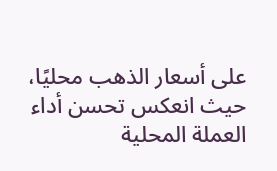على أسعار الذهب محليًا، حيث انعكس تحسن أداء العملة المحلية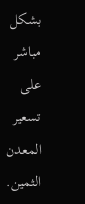بشكل مباشر على تسعير المعدن الثمين.